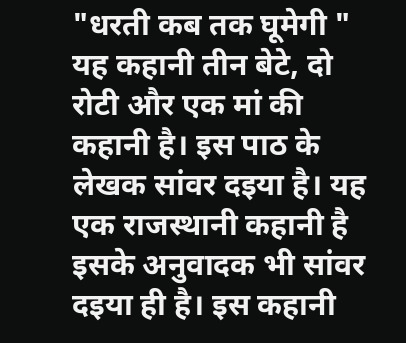"धरती कब तक घूमेगी " यह कहानी तीन बेटे, दो रोटी और एक मां की कहानी है। इस पाठ के लेखक सांवर दइया है। यह एक राजस्थानी कहानी है इसके अनुवादक भी सांवर दइया ही है। इस कहानी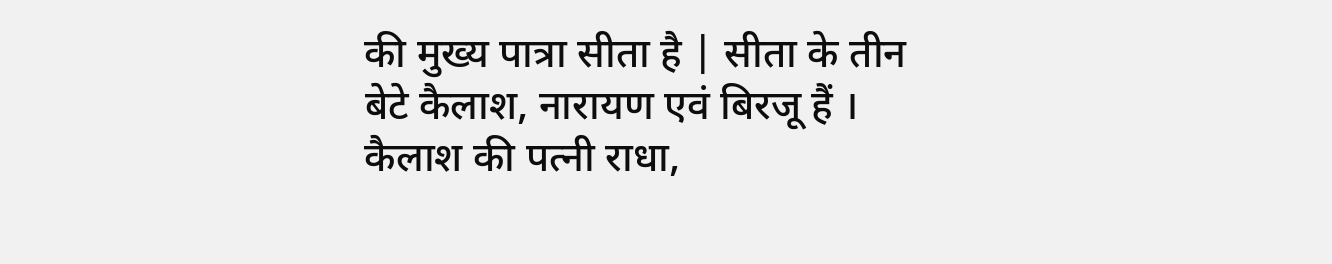की मुख्य पात्रा सीता है | सीता के तीन बेटे कैलाश, नारायण एवं बिरजू हैं । कैलाश की पत्नी राधा,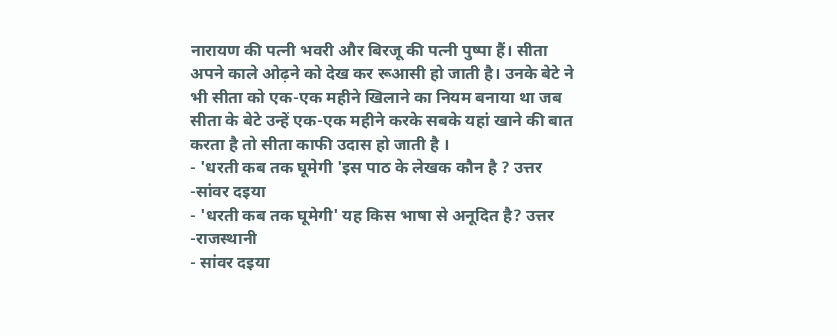नारायण की पत्नी भवरी और बिरजू की पत्नी पुष्पा हैं। सीता अपने काले ओढ़ने को देख कर रूआसी हो जाती है। उनके बेटे ने भी सीता को एक-एक महीने खिलाने का नियम बनाया था जब सीता के बेटे उन्हें एक-एक महीने करके सबके यहां खाने की बात करता है तो सीता काफी उदास हो जाती है ।
- 'धरती कब तक घूमेगी 'इस पाठ के लेखक कौन है ? उत्तर -सांवर दइया
- 'धरती कब तक घूमेगी' यह किस भाषा से अनूदित है? उत्तर -राजस्थानी
- सांवर दइया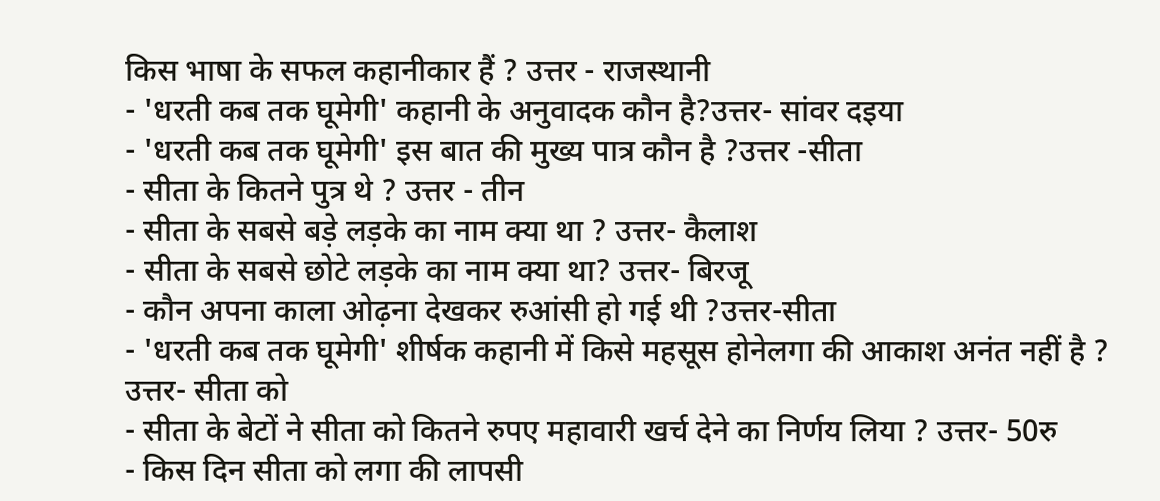किस भाषा के सफल कहानीकार हैं ? उत्तर - राजस्थानी
- 'धरती कब तक घूमेगी' कहानी के अनुवादक कौन है?उत्तर- सांवर दइया
- 'धरती कब तक घूमेगी' इस बात की मुख्य पात्र कौन है ?उत्तर -सीता
- सीता के कितने पुत्र थे ? उत्तर - तीन
- सीता के सबसे बड़े लड़के का नाम क्या था ? उत्तर- कैलाश
- सीता के सबसे छोटे लड़के का नाम क्या था? उत्तर- बिरजू
- कौन अपना काला ओढ़ना देखकर रुआंसी हो गई थी ?उत्तर-सीता
- 'धरती कब तक घूमेगी' शीर्षक कहानी में किसे महसूस होनेलगा की आकाश अनंत नहीं है ? उत्तर- सीता को
- सीता के बेटों ने सीता को कितने रुपए महावारी खर्च देने का निर्णय लिया ? उत्तर- 50रु
- किस दिन सीता को लगा की लापसी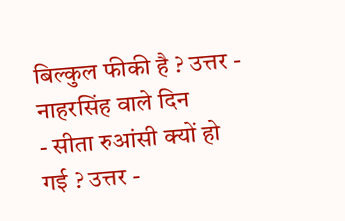बिल्कुल फीकी है ? उत्तर - नाहरसिंह वाले दिन
- सीता रुआंसी क्यों हो गई ? उत्तर -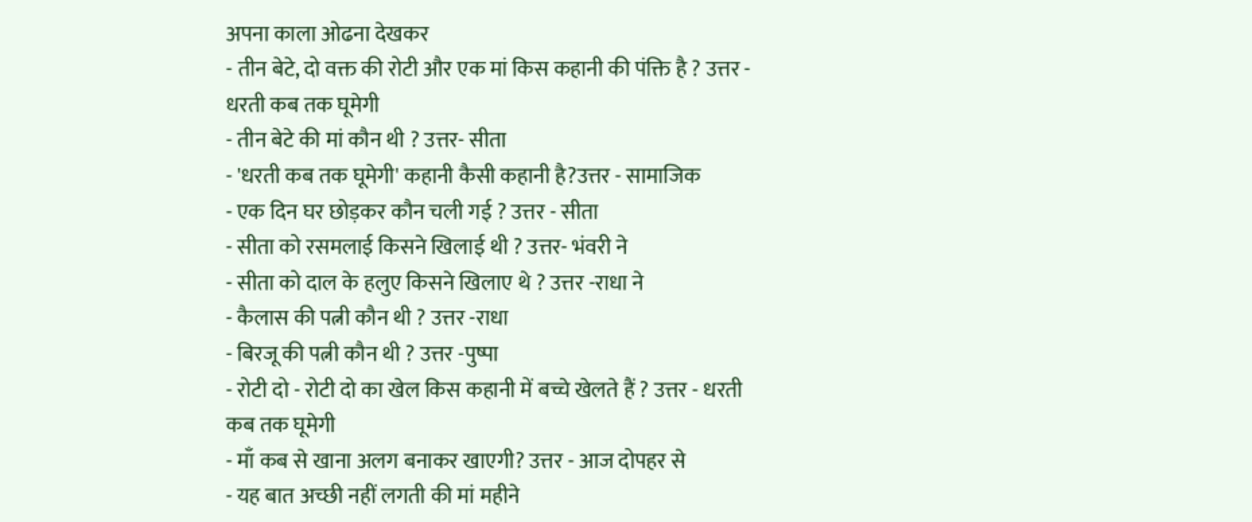अपना काला ओढना देखकर
- तीन बेटे, दो वक्त की रोटी और एक मां किस कहानी की पंक्ति है ? उत्तर - धरती कब तक घूमेगी
- तीन बेटे की मां कौन थी ? उत्तर- सीता
- 'धरती कब तक घूमेगी' कहानी कैसी कहानी है?उत्तर - सामाजिक
- एक दिन घर छोड़कर कौन चली गई ? उत्तर - सीता
- सीता को रसमलाई किसने खिलाई थी ? उत्तर- भंवरी ने
- सीता को दाल के हलुए किसने खिलाए थे ? उत्तर -राधा ने
- कैलास की पत्नी कौन थी ? उत्तर -राधा
- बिरजू की पत्नी कौन थी ? उत्तर -पुष्पा
- रोटी दो - रोटी दो का खेल किस कहानी में बच्चे खेलते हैं ? उत्तर - धरती कब तक घूमेगी
- माँ कब से खाना अलग बनाकर खाएगी? उत्तर - आज दोपहर से
- यह बात अच्छी नहीं लगती की मां महीने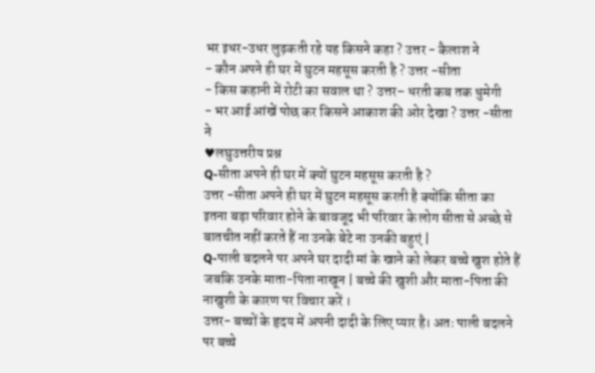भर इधर-उधर लुढ़कती रहे यह किसने कहा ? उत्तर - कैलाश ने
- कौन अपने ही घर में घुटन महसूस करती है ? उत्तर -सीता
- किस कहानी में रोटी का सवाल था ? उत्तर– धरती कब तक धुमेगी
- भर आई आंखें पोछ कर किसने आकाश की ओर देखा ? उत्तर -सीता ने
♥लघुउत्तरीय प्रश्न
Q-सीता अपने ही घर में क्यों घुटन महसूस करती है ?
उत्तर -सीता अपने ही घर में घुटन महसूस करती है क्योंकि सीता का इतना बड़ा परिवार होने के बावजूद भी परिवार के लोग सीता से अच्छे से बातचीत नहीं करते हैं ना उनके बेटे ना उनकी बहुएं |
Q-पाली बदलने पर अपने घर दादी मां के खाने को लेकर बच्चे खुश होते हैं जबकि उनके माता-पिता नाखून | बच्चे की खुशी और माता-पिता की नाखुशी के कारण पर विचार करें ।
उत्तर- बच्चों के हृदय में अपनी दादी के लिए प्यार है। अतः पाली बदलने पर बच्चे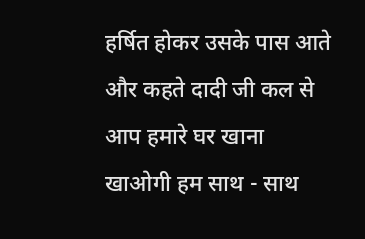हर्षित होकर उसके पास आते और कहते दादी जी कल से आप हमारे घर खाना खाओगी हम साथ - साथ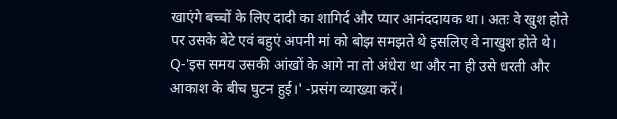खाएंगे बच्चों के लिए दादी का शागिर्द और प्यार आनंददायक था। अतः वे खुश होते पर उसके बेटे एवं बहुएं अपनी मां को बोझ समझते थे इसलिए वे नाखुश होते थे।
Q-'इस समय उसकी आंखों के आगे ना तो अंधेरा था और ना ही उसे धरती और आकाश के बीच घुटन हुई।' -प्रसंग व्याख्या करें।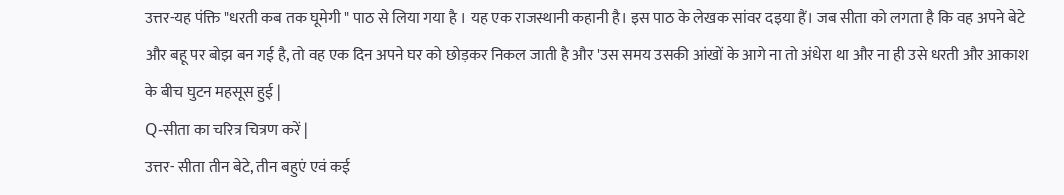उत्तर-यह पंक्ति "धरती कब तक घूमेगी " पाठ से लिया गया है । यह एक राजस्थानी कहानी है। इस पाठ के लेखक सांवर दइया हैं। जब सीता को लगता है कि वह अपने बेटे और बहू पर बोझ बन गई है, तो वह एक दिन अपने घर को छोड़कर निकल जाती है और 'उस समय उसकी आंखों के आगे ना तो अंधेरा था और ना ही उसे धरती और आकाश के बीच घुटन महसूस हुई |
Q-सीता का चरित्र चित्रण करें |
उत्तर- सीता तीन बेटे, तीन बहुएं एवं कई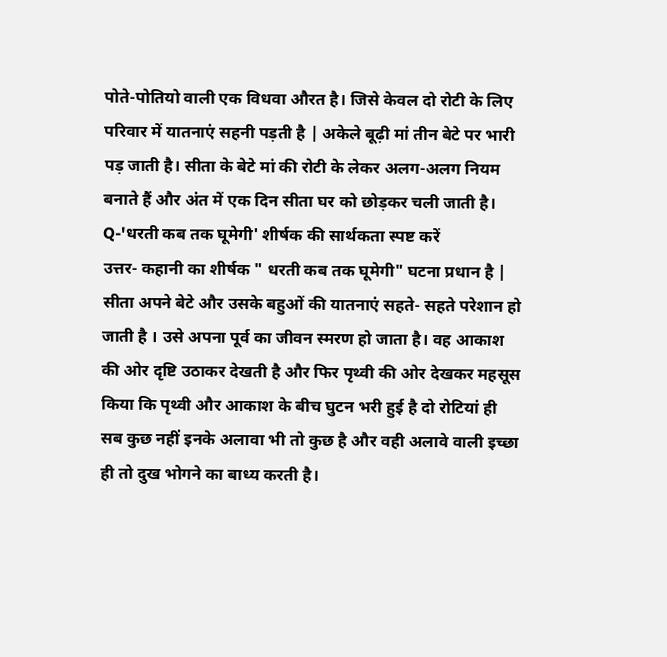पोते-पोतियो वाली एक विधवा औरत है। जिसे केवल दो रोटी के लिए परिवार में यातनाएं सहनी पड़ती है | अकेले बूढ़ी मां तीन बेटे पर भारी पड़ जाती है। सीता के बेटे मां की रोटी के लेकर अलग-अलग नियम बनाते हैं और अंत में एक दिन सीता घर को छोड़कर चली जाती है।
Q-'धरती कब तक घूमेगी' शीर्षक की सार्थकता स्पष्ट करें
उत्तर- कहानी का शीर्षक " धरती कब तक घूमेगी" घटना प्रधान है | सीता अपने बेटे और उसके बहुओं की यातनाएं सहते- सहते परेशान हो जाती है । उसे अपना पूर्व का जीवन स्मरण हो जाता है। वह आकाश की ओर दृष्टि उठाकर देखती है और फिर पृथ्वी की ओर देखकर महसूस किया कि पृथ्वी और आकाश के बीच घुटन भरी हुई है दो रोटियां ही सब कुछ नहीं इनके अलावा भी तो कुछ है और वही अलावे वाली इच्छा ही तो दुख भोगने का बाध्य करती है।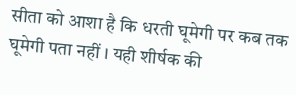सीता को आशा है कि धरती घूमेगी पर कब तक घूमेगी पता नहीं । यही शीर्षक की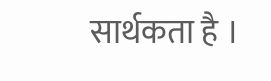सार्थकता है ।